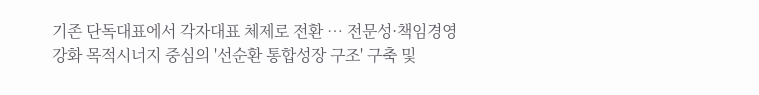기존 단독대표에서 각자대표 체제로 전환 … 전문성·책임경영 강화 목적시너지 중심의 '선순환 통합성장 구조' 구축 및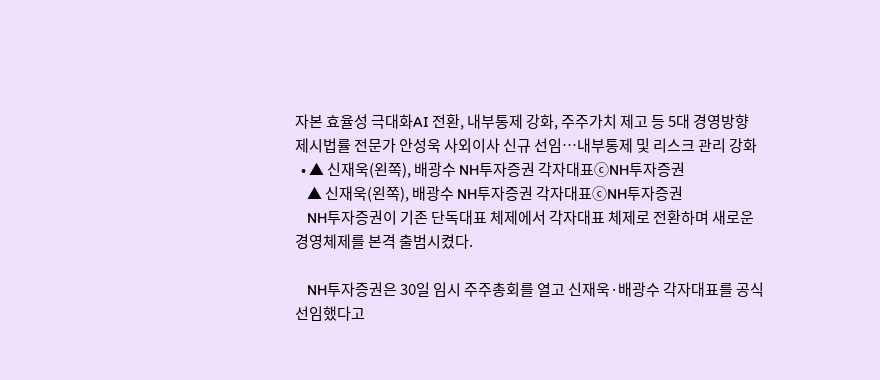자본 효율성 극대화AI 전환, 내부통제 강화, 주주가치 제고 등 5대 경영방향 제시법률 전문가 안성욱 사외이사 신규 선임…내부통제 및 리스크 관리 강화
  • ▲ 신재욱(왼쪽), 배광수 NH투자증권 각자대표ⓒNH투자증권
    ▲ 신재욱(왼쪽), 배광수 NH투자증권 각자대표ⓒNH투자증권
    NH투자증권이 기존 단독대표 체제에서 각자대표 체제로 전환하며 새로운 경영체제를 본격 출범시켰다.

    NH투자증권은 30일 임시 주주총회를 열고 신재욱·배광수 각자대표를 공식 선임했다고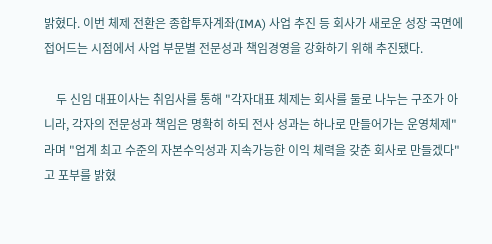밝혔다. 이번 체제 전환은 종합투자계좌(IMA) 사업 추진 등 회사가 새로운 성장 국면에 접어드는 시점에서 사업 부문별 전문성과 책임경영을 강화하기 위해 추진됐다.

    두 신임 대표이사는 취임사를 통해 "각자대표 체제는 회사를 둘로 나누는 구조가 아니라, 각자의 전문성과 책임은 명확히 하되 전사 성과는 하나로 만들어가는 운영체제"라며 "업계 최고 수준의 자본수익성과 지속가능한 이익 체력을 갖춘 회사로 만들겠다"고 포부를 밝혔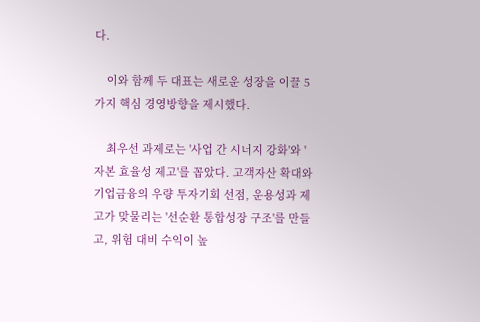다.

    이와 함께 두 대표는 새로운 성장을 이끌 5가지 핵심 경영방향을 제시했다.

    최우선 과제로는 '사업 간 시너지 강화'와 '자본 효율성 제고'를 꼽았다. 고객자산 확대와 기업금융의 우량 투자기회 선점, 운용성과 제고가 맞물리는 '선순환 통합성장 구조'를 만들고, 위험 대비 수익이 높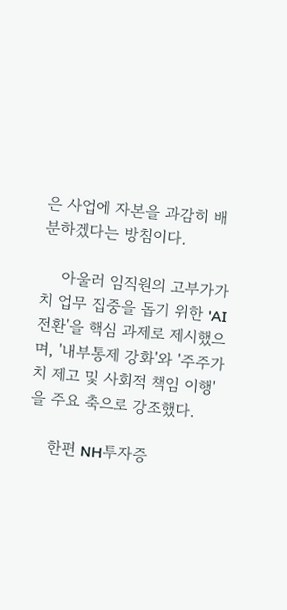은 사업에 자본을 과감히 배분하겠다는 방침이다.

    아울러 임직원의 고부가가치 업무 집중을 돕기 위한 'AI 전환'을 핵심 과제로 제시했으며, '내부통제 강화'와 '주주가치 제고 및 사회적 책임 이행'을 주요 축으로 강조했다.

    한편 NH투자증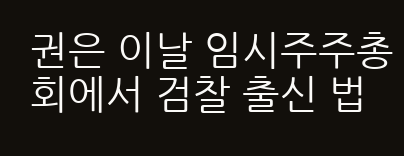권은 이날 임시주주총회에서 검찰 출신 법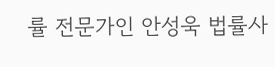률 전문가인 안성욱 법률사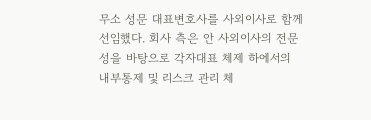무소 성문 대표변호사를 사외이사로 함께 선임했다. 회사 측은 안 사외이사의 전문성을 바탕으로 각자대표 체제 하에서의 내부통제 및 리스크 관리 체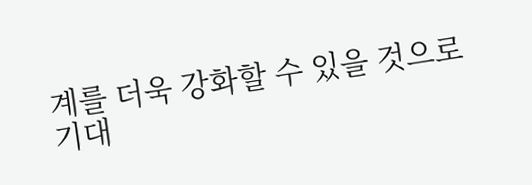계를 더욱 강화할 수 있을 것으로 기대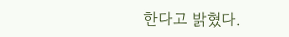한다고 밝혔다.